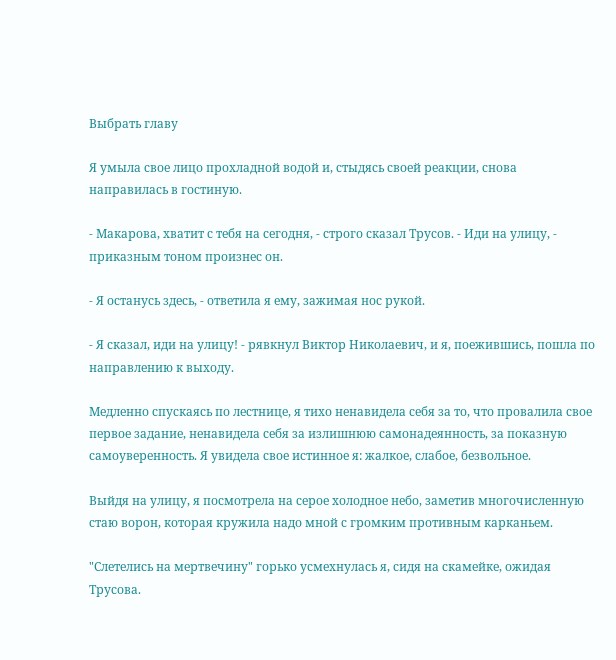Выбрать главу

Я умыла свое лицо прохладной водой и, стыдясь своей реакции, снова направилась в гостиную.

- Макарова, хватит с тебя на сегодня, - строго сказал Трусов. - Иди на улицу, - приказным тоном произнес он.

- Я останусь здесь, - ответила я ему, зажимая нос рукой.

- Я сказал, иди на улицу! - рявкнул Виктор Николаевич, и я, поежившись, пошла по направлению к выходу.

Медленно спускаясь по лестнице, я тихо ненавидела себя за то, что провалила свое первое задание, ненавидела себя за излишнюю самонадеянность, за показную самоуверенность. Я увидела свое истинное я: жалкое, слабое, безвольное.

Выйдя на улицу, я посмотрела на серое холодное небо, заметив многочисленную стаю ворон, которая кружила надо мной с громким противным карканьем.

"Слетелись на мертвечину" горько усмехнулась я, сидя на скамейке, ожидая Трусова.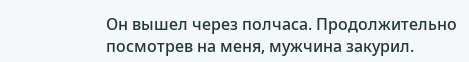Он вышел через полчаса. Продолжительно посмотрев на меня, мужчина закурил.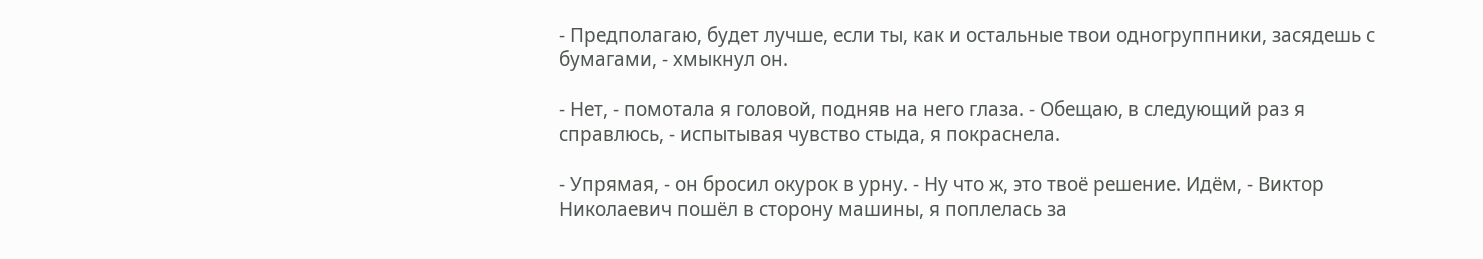- Предполагаю, будет лучше, если ты, как и остальные твои одногруппники, засядешь с бумагами, - хмыкнул он.

- Нет, - помотала я головой, подняв на него глаза. - Обещаю, в следующий раз я справлюсь, - испытывая чувство стыда, я покраснела.

- Упрямая, - он бросил окурок в урну. - Ну что ж, это твоё решение. Идём, - Виктор Николаевич пошёл в сторону машины, я поплелась за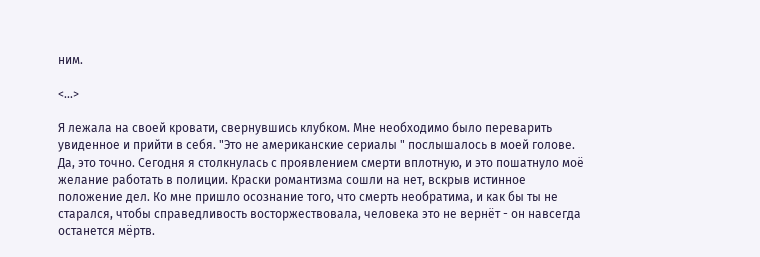ним.

<...>

Я лежала на своей кровати, свернувшись клубком. Мне необходимо было переварить увиденное и прийти в себя. "Это не американские сериалы " послышалось в моей голове. Да, это точно. Сегодня я столкнулась с проявлением смерти вплотную, и это пошатнуло моё желание работать в полиции. Краски романтизма сошли на нет, вскрыв истинное положение дел. Ко мне пришло осознание того, что смерть необратима, и как бы ты не старался, чтобы справедливость восторжествовала, человека это не вернёт - он навсегда останется мёртв.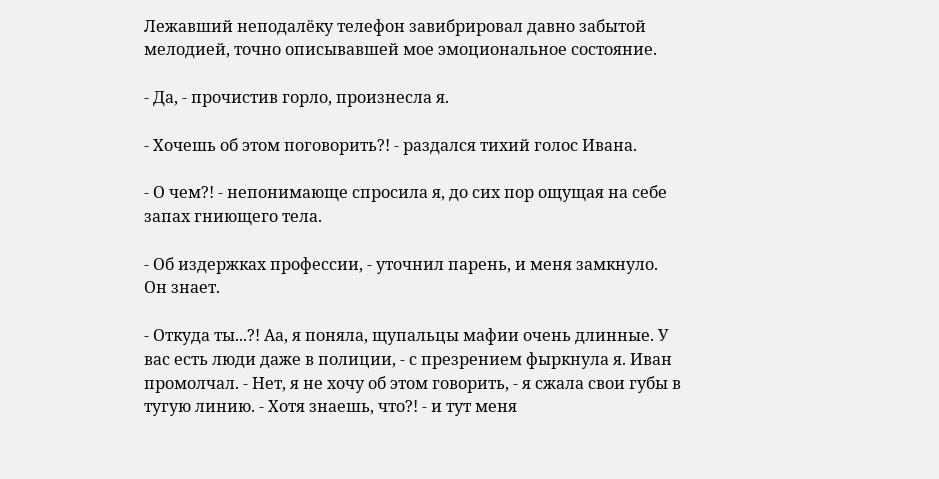Лежавший неподалёку телефон завибрировал давно забытой мелодией, точно описывавшей мое эмоциональное состояние.

- Да, - прочистив горло, произнесла я.

- Хочешь об этом поговорить?! - раздался тихий голос Ивана.

- О чем?! - непонимающе спросила я, до сих пор ощущая на себе запах гниющего тела.

- Об издержках профессии, - уточнил парень, и меня замкнуло. Он знает.

- Откуда ты...?! Аа, я поняла, щупальцы мафии очень длинные. У вас есть люди даже в полиции, - с презрением фыркнула я. Иван промолчал. - Нет, я не хочу об этом говорить, - я сжала свои губы в тугую линию. - Хотя знаешь, что?! - и тут меня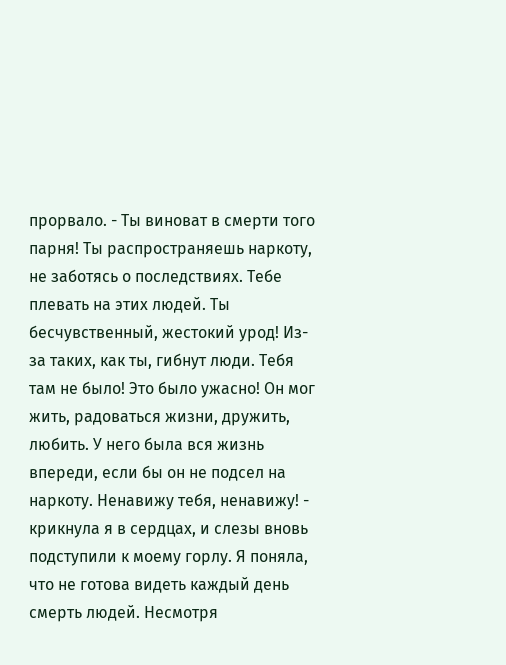прорвало. - Ты виноват в смерти того парня! Ты распространяешь наркоту, не заботясь о последствиях. Тебе плевать на этих людей. Ты бесчувственный, жестокий урод! Из-за таких, как ты, гибнут люди. Тебя там не было! Это было ужасно! Он мог жить, радоваться жизни, дружить, любить. У него была вся жизнь впереди, если бы он не подсел на наркоту. Ненавижу тебя, ненавижу! - крикнула я в сердцах, и слезы вновь подступили к моему горлу. Я поняла, что не готова видеть каждый день смерть людей. Несмотря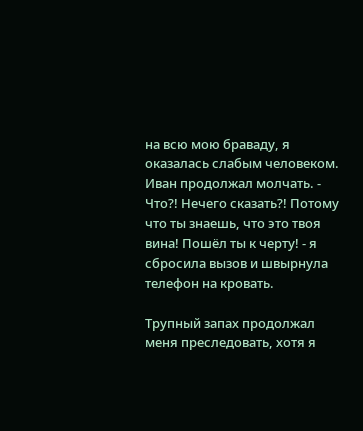на всю мою браваду, я оказалась слабым человеком. Иван продолжал молчать. - Что?! Нечего сказать?! Потому что ты знаешь, что это твоя вина! Пошёл ты к черту! - я сбросила вызов и швырнула телефон на кровать.

Трупный запах продолжал меня преследовать, хотя я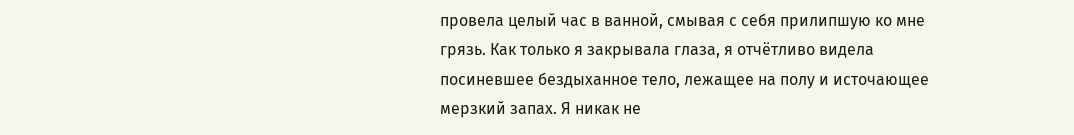провела целый час в ванной, смывая с себя прилипшую ко мне грязь. Как только я закрывала глаза, я отчётливо видела посиневшее бездыханное тело, лежащее на полу и источающее мерзкий запах. Я никак не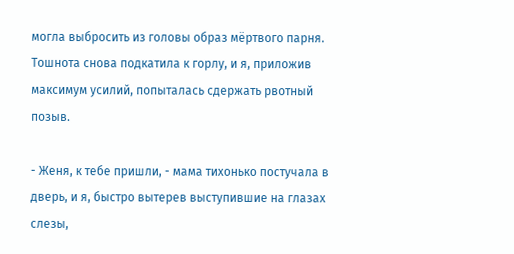могла выбросить из головы образ мёртвого парня. Тошнота снова подкатила к горлу, и я, приложив максимум усилий, попыталась сдержать рвотный позыв.

- Женя, к тебе пришли, - мама тихонько постучала в дверь, и я, быстро вытерев выступившие на глазах слезы,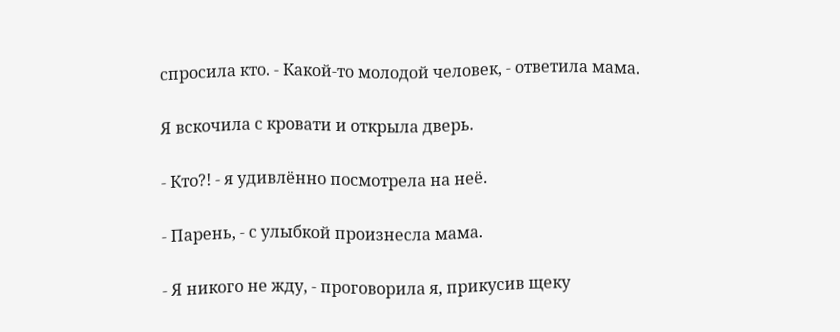спросила кто. - Какой-то молодой человек, - ответила мама.

Я вскочила с кровати и открыла дверь.

- Кто?! - я удивлённо посмотрела на неё.

- Парень, - с улыбкой произнесла мама.

- Я никого не жду, - проговорила я, прикусив щеку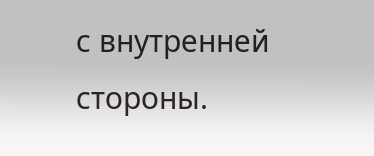с внутренней стороны.